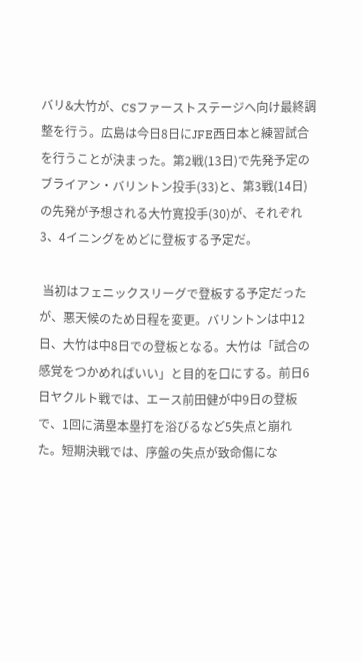バリ&大竹が、CSファーストステージへ向け最終調整を行う。広島は今日8日にJFE西日本と練習試合を行うことが決まった。第2戦(13日)で先発予定のブライアン・バリントン投手(33)と、第3戦(14日)の先発が予想される大竹寛投手(30)が、それぞれ3、4イニングをめどに登板する予定だ。

 当初はフェニックスリーグで登板する予定だったが、悪天候のため日程を変更。バリントンは中12日、大竹は中8日での登板となる。大竹は「試合の感覚をつかめればいい」と目的を口にする。前日6日ヤクルト戦では、エース前田健が中9日の登板で、1回に満塁本塁打を浴びるなど5失点と崩れた。短期決戦では、序盤の失点が致命傷にな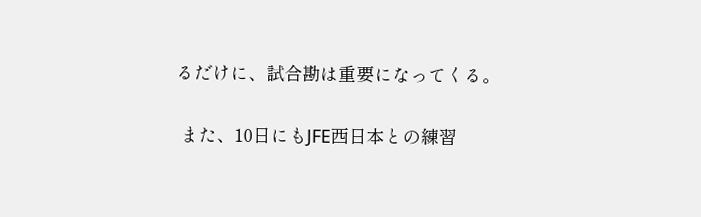るだけに、試合勘は重要になってくる。

 また、10日にもJFE西日本との練習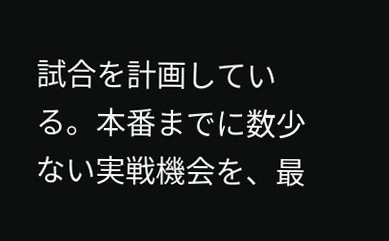試合を計画している。本番までに数少ない実戦機会を、最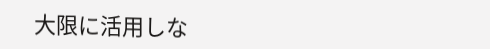大限に活用しな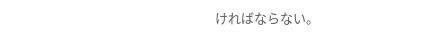ければならない。